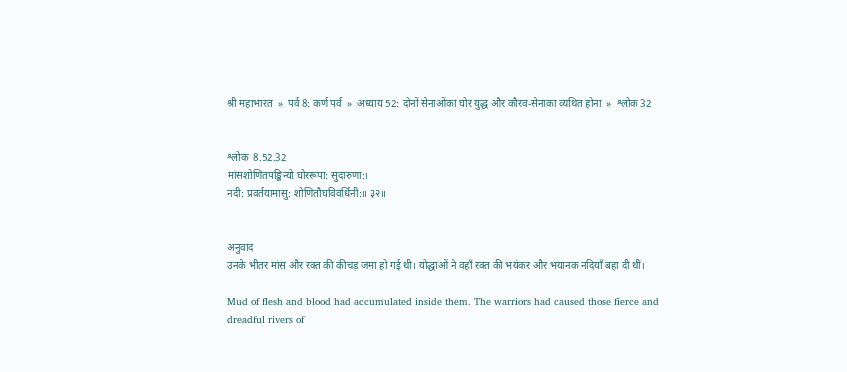श्री महाभारत  »  पर्व 8: कर्ण पर्व  »  अध्याय 52: दोनों सेनाओंका घोर युद्ध और कौरव-सेनाका व्यथित होना  »  श्लोक 32


श्लोक  8.52.32
मांसशोणितपङ्किन्यो घोररूपा: सुदारुणा:।
नदी: प्रवर्तयामासु: शोणितौघविवर्धिनी:॥ ३२॥


अनुवाद
उनके भीतर मांस और रक्त की कीचड़ जमा हो गई थी। योद्धाओं ने वहाँ रक्त की भयंकर और भयानक नदियाँ बहा दी थीं।

Mud of flesh and blood had accumulated inside them. The warriors had caused those fierce and dreadful rivers of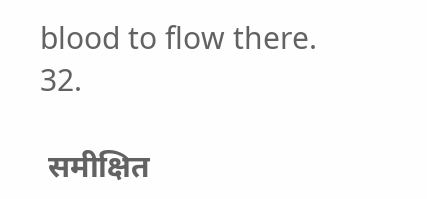blood to flow there. 32.

 समीक्षित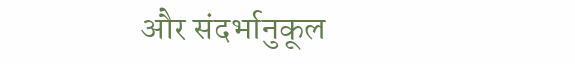और संदर्भानुकूल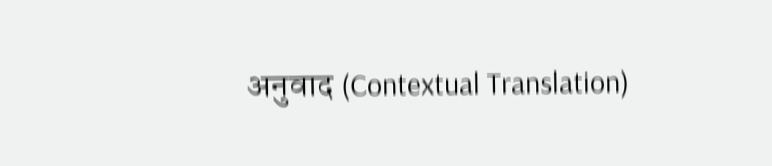अनुवाद (Contextual Translation)